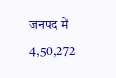जनपद में 4,50,272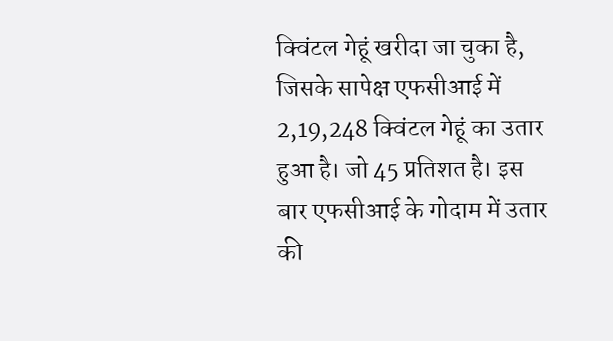क्विंटल गेहूं खरीदा जा चुका है, जिसके सापेक्ष एफसीआई में 2,19,248 क्विंटल गेहूं का उतार हुआ है। जो 45 प्रतिशत है। इस बार एफसीआई के गोदाम में उतार की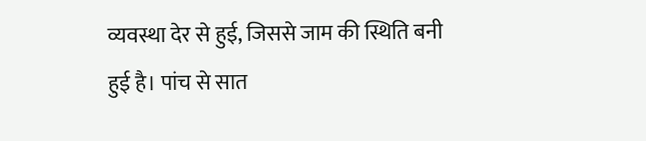व्यवस्था देर से हुई, जिससे जाम की स्थिति बनी हुई है। पांच से सात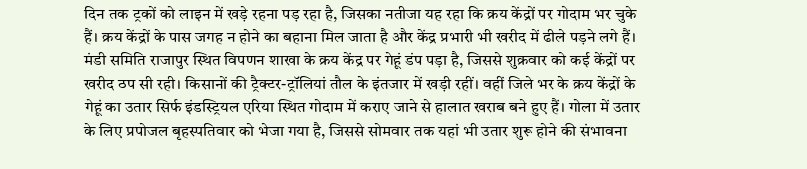दिन तक ट्रकों को लाइन में खड़े रहना पड़ रहा है, जिसका नतीजा यह रहा कि क्रय केंद्रों पर गोदाम भर चुके हैं। क्रय केंद्रों के पास जगह न होने का बहाना मिल जाता है और केंद्र प्रभारी भी खरीद में ढीले पड़ने लगे हैं।
मंडी समिति राजापुर स्थित विपणन शाखा के क्रय केंद्र पर गेहूं डंप पड़ा है, जिससे शुक्रवार को कई केंद्रों पर खरीद ठप सी रही। किसानों की ट्रैक्टर-ट्रॉलियां तौल के इंतजार में खड़ी रहीं। वहीं जिले भर के क्रय केंद्रों के गेहूं का उतार सिर्फ इंडस्ट्रियल एरिया स्थित गोदाम में कराए जाने से हालात खराब बने हुए हैं। गोला में उतार के लिए प्रपोजल बृहस्पतिवार को भेजा गया है, जिससे सोमवार तक यहां भी उतार शुरू होने की संभावना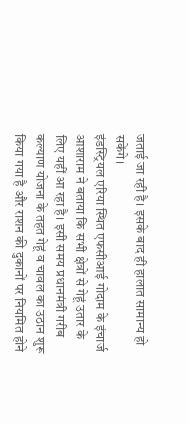जताई जा रही है। इसके बाद ही हालात सामान्य हो सकेंगे।
इंडस्ट्रियल एरिया स्थित एफसीआई गोदाम के इंचार्ज आशाराम ने बताया कि सभी क्षेत्रों से गेहूं उतार के लिए यहीं आ रहा है। इसी समय प्रधानमंत्री गरीब कल्याण योजना के तहत गेहूं व चावल का उठान शुरू किया गया है और राशन की दुकानों पर नियमित होने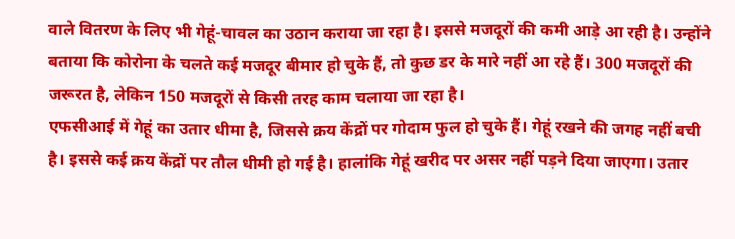वाले वितरण के लिए भी गेहूं-चावल का उठान कराया जा रहा है। इससे मजदूरों की कमी आड़े आ रही है। उन्होंने बताया कि कोरोना के चलते कई मजदूर बीमार हो चुके हैं, तो कुछ डर के मारे नहीं आ रहे हैं। 300 मजदूरों की जरूरत है, लेकिन 150 मजदूरों से किसी तरह काम चलाया जा रहा है।
एफसीआई में गेहूं का उतार धीमा है, जिससे क्रय केंद्रों पर गोदाम फुल हो चुके हैं। गेहूं रखने की जगह नहीं बची है। इससे कई क्रय केंद्रों पर तौल धीमी हो गई है। हालांकि गेहूं खरीद पर असर नहीं पड़ने दिया जाएगा। उतार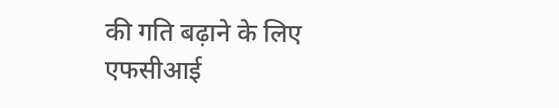की गति बढ़ाने के लिए एफसीआई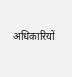अधिकारियों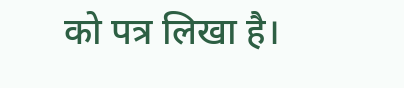को पत्र लिखा है।